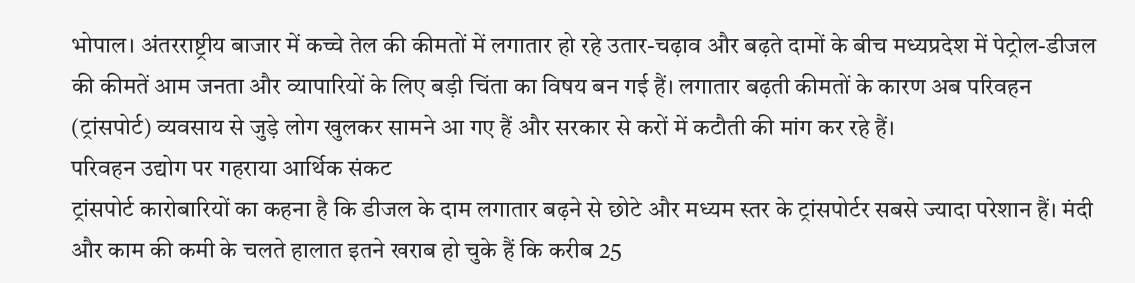भोपाल। अंतरराष्ट्रीय बाजार में कच्चे तेल की कीमतों में लगातार हो रहे उतार-चढ़ाव और बढ़ते दामों के बीच मध्यप्रदेश में पेट्रोल-डीजल की कीमतें आम जनता और व्यापारियों के लिए बड़ी चिंता का विषय बन गई हैं। लगातार बढ़ती कीमतों के कारण अब परिवहन (ट्रांसपोर्ट) व्यवसाय से जुड़े लोग खुलकर सामने आ गए हैं और सरकार से करों में कटौती की मांग कर रहे हैं।
परिवहन उद्योग पर गहराया आर्थिक संकट
ट्रांसपोर्ट कारोबारियों का कहना है कि डीजल के दाम लगातार बढ़ने से छोटे और मध्यम स्तर के ट्रांसपोर्टर सबसे ज्यादा परेशान हैं। मंदी और काम की कमी के चलते हालात इतने खराब हो चुके हैं कि करीब 25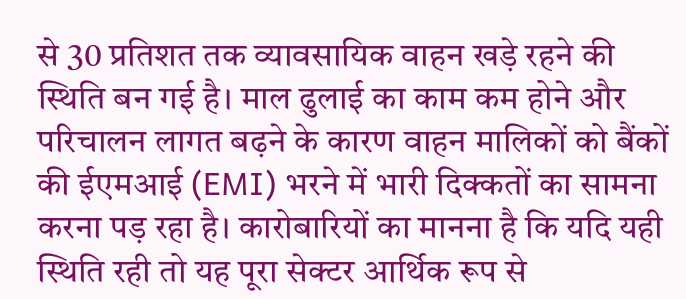से 30 प्रतिशत तक व्यावसायिक वाहन खड़े रहने की स्थिति बन गई है। माल ढुलाई का काम कम होने और परिचालन लागत बढ़ने के कारण वाहन मालिकों को बैंकों की ईएमआई (EMI) भरने में भारी दिक्कतों का सामना करना पड़ रहा है। कारोबारियों का मानना है कि यदि यही स्थिति रही तो यह पूरा सेक्टर आर्थिक रूप से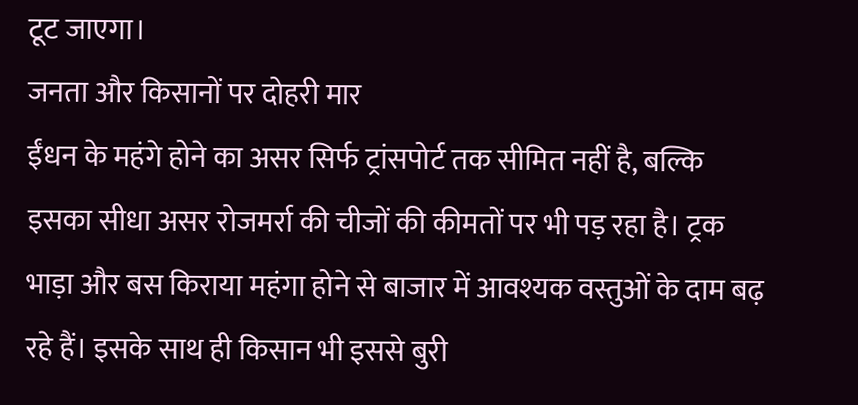टूट जाएगा।
जनता और किसानों पर दोहरी मार
ईंधन के महंगे होने का असर सिर्फ ट्रांसपोर्ट तक सीमित नहीं है, बल्कि इसका सीधा असर रोजमर्रा की चीजों की कीमतों पर भी पड़ रहा है। ट्रक भाड़ा और बस किराया महंगा होने से बाजार में आवश्यक वस्तुओं के दाम बढ़ रहे हैं। इसके साथ ही किसान भी इससे बुरी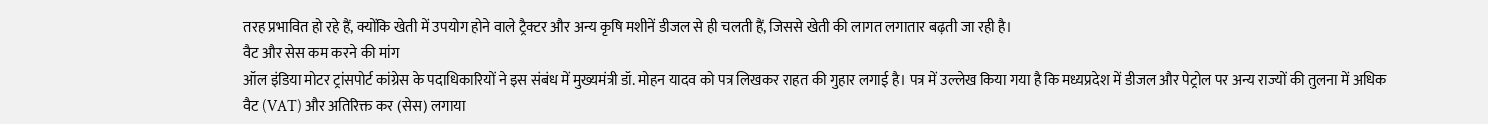तरह प्रभावित हो रहे हैं, क्योंकि खेती में उपयोग होने वाले ट्रैक्टर और अन्य कृषि मशीनें डीजल से ही चलती हैं, जिससे खेती की लागत लगातार बढ़ती जा रही है।
वैट और सेस कम करने की मांग
ऑल इंडिया मोटर ट्रांसपोर्ट कांग्रेस के पदाधिकारियों ने इस संबंध में मुख्यमंत्री डॉ. मोहन यादव को पत्र लिखकर राहत की गुहार लगाई है। पत्र में उल्लेख किया गया है कि मध्यप्रदेश में डीजल और पेट्रोल पर अन्य राज्यों की तुलना में अधिक वैट (VAT) और अतिरिक्त कर (सेस) लगाया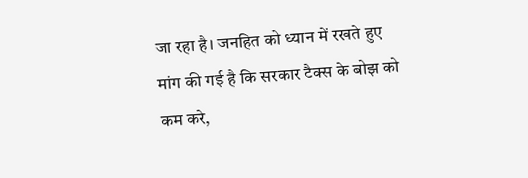जा रहा है। जनहित को ध्यान में रखते हुए मांग की गई है कि सरकार टैक्स के बोझ को कम करे,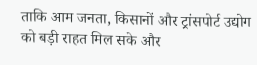ताकि आम जनता, किसानों और ट्रांसपोर्ट उद्योग को बड़ी राहत मिल सके और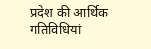प्रदेश की आर्थिक गतिविधियां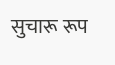सुचारू रूप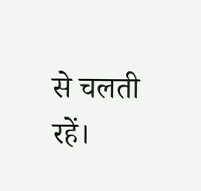से चलती रहें।